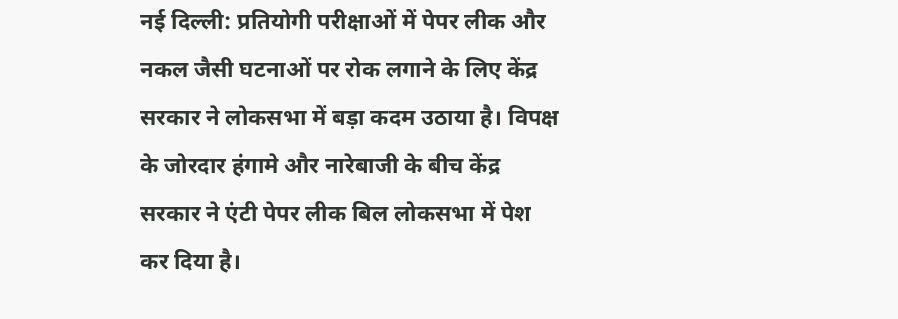नई दिल्ली: प्रतियोगी परीक्षाओं में पेपर लीक और नकल जैसी घटनाओं पर रोक लगाने के लिए केंद्र सरकार ने लोकसभा में बड़ा कदम उठाया है। विपक्ष के जोरदार हंगामे और नारेबाजी के बीच केंद्र सरकार ने एंटी पेपर लीक बिल लोकसभा में पेश कर दिया है।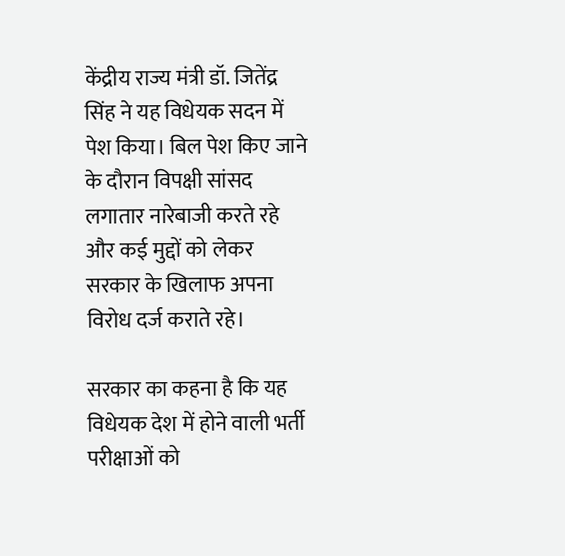केंद्रीय राज्य मंत्री डॉ. जितेंद्र सिंह ने यह विधेयक सदन में पेश किया। बिल पेश किए जाने के दौरान विपक्षी सांसद लगातार नारेबाजी करते रहे और कई मुद्दों को लेकर सरकार के खिलाफ अपना विरोध दर्ज कराते रहे।

सरकार का कहना है कि यह विधेयक देश में होने वाली भर्ती परीक्षाओं को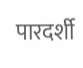पारदर्शी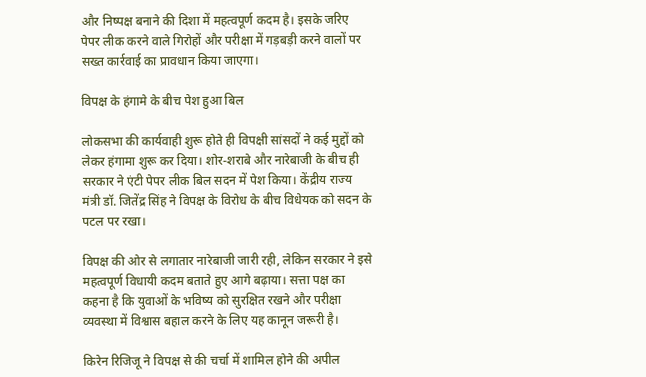और निष्पक्ष बनाने की दिशा में महत्वपूर्ण कदम है। इसके जरिए पेपर लीक करने वाले गिरोहों और परीक्षा में गड़बड़ी करने वालों पर सख्त कार्रवाई का प्रावधान किया जाएगा।

विपक्ष के हंगामे के बीच पेश हुआ बिल

लोकसभा की कार्यवाही शुरू होते ही विपक्षी सांसदों ने कई मुद्दों को लेकर हंगामा शुरू कर दिया। शोर-शराबे और नारेबाजी के बीच ही सरकार ने एंटी पेपर लीक बिल सदन में पेश किया। केंद्रीय राज्य मंत्री डॉ. जितेंद्र सिंह ने विपक्ष के विरोध के बीच विधेयक को सदन के पटल पर रखा।

विपक्ष की ओर से लगातार नारेबाजी जारी रही, लेकिन सरकार ने इसे महत्वपूर्ण विधायी कदम बताते हुए आगे बढ़ाया। सत्ता पक्ष का कहना है कि युवाओं के भविष्य को सुरक्षित रखने और परीक्षा व्यवस्था में विश्वास बहाल करने के लिए यह कानून जरूरी है।

किरेन रिजिजू ने विपक्ष से की चर्चा में शामिल होने की अपील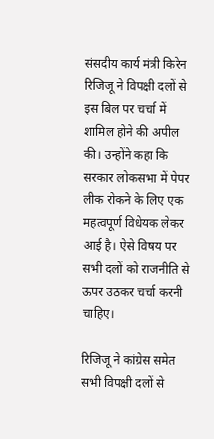संसदीय कार्य मंत्री किरेन रिजिजू ने विपक्षी दलों से इस बिल पर चर्चा में शामिल होने की अपील की। उन्होंने कहा कि सरकार लोकसभा में पेपर लीक रोकने के लिए एक महत्वपूर्ण विधेयक लेकर आई है। ऐसे विषय पर सभी दलों को राजनीति से ऊपर उठकर चर्चा करनी चाहिए।

रिजिजू ने कांग्रेस समेत सभी विपक्षी दलों से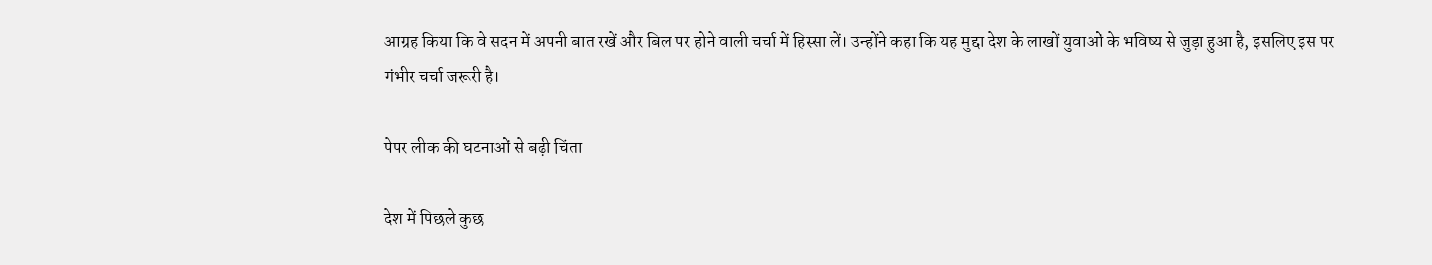आग्रह किया कि वे सदन में अपनी बात रखें और बिल पर होने वाली चर्चा में हिस्सा लें। उन्होंने कहा कि यह मुद्दा देश के लाखों युवाओं के भविष्य से जुड़ा हुआ है, इसलिए इस पर गंभीर चर्चा जरूरी है।

पेपर लीक की घटनाओं से बढ़ी चिंता

देश में पिछले कुछ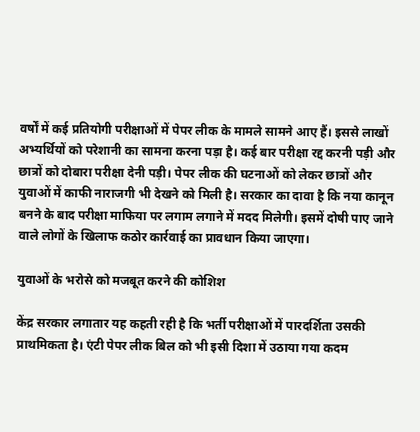वर्षों में कई प्रतियोगी परीक्षाओं में पेपर लीक के मामले सामने आए हैं। इससे लाखों अभ्यर्थियों को परेशानी का सामना करना पड़ा है। कई बार परीक्षा रद्द करनी पड़ी और छात्रों को दोबारा परीक्षा देनी पड़ी। पेपर लीक की घटनाओं को लेकर छात्रों और युवाओं में काफी नाराजगी भी देखने को मिली है। सरकार का दावा है कि नया कानून बनने के बाद परीक्षा माफिया पर लगाम लगाने में मदद मिलेगी। इसमें दोषी पाए जाने वाले लोगों के खिलाफ कठोर कार्रवाई का प्रावधान किया जाएगा।

युवाओं के भरोसे को मजबूत करने की कोशिश

केंद्र सरकार लगातार यह कहती रही है कि भर्ती परीक्षाओं में पारदर्शिता उसकी प्राथमिकता है। एंटी पेपर लीक बिल को भी इसी दिशा में उठाया गया कदम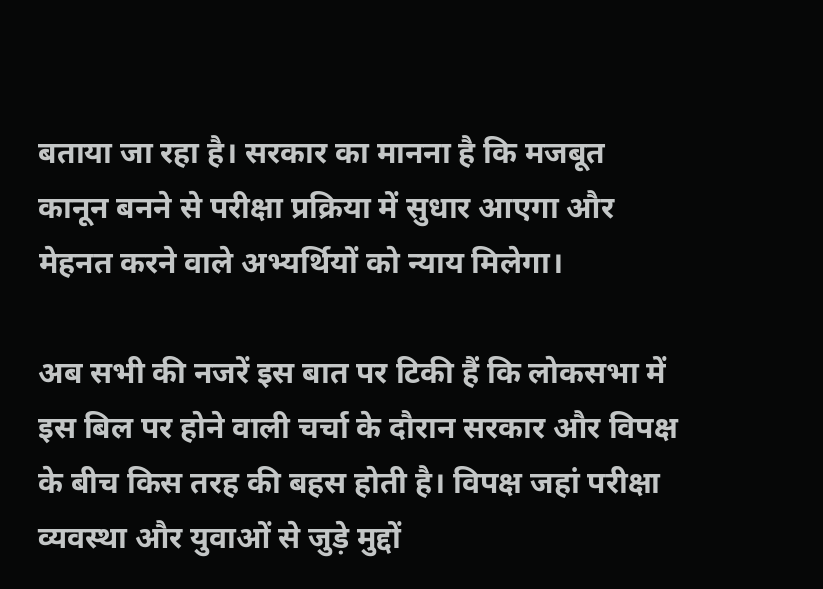बताया जा रहा है। सरकार का मानना है कि मजबूत कानून बनने से परीक्षा प्रक्रिया में सुधार आएगा और मेहनत करने वाले अभ्यर्थियों को न्याय मिलेगा।

अब सभी की नजरें इस बात पर टिकी हैं कि लोकसभा में इस बिल पर होने वाली चर्चा के दौरान सरकार और विपक्ष के बीच किस तरह की बहस होती है। विपक्ष जहां परीक्षा व्यवस्था और युवाओं से जुड़े मुद्दों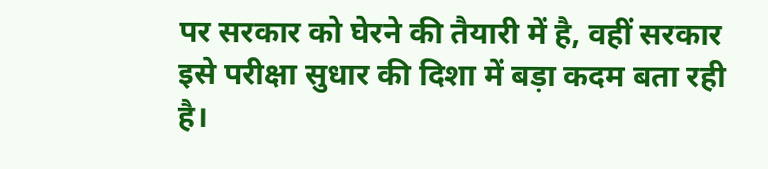पर सरकार को घेरने की तैयारी में है, वहीं सरकार इसे परीक्षा सुधार की दिशा में बड़ा कदम बता रही है।